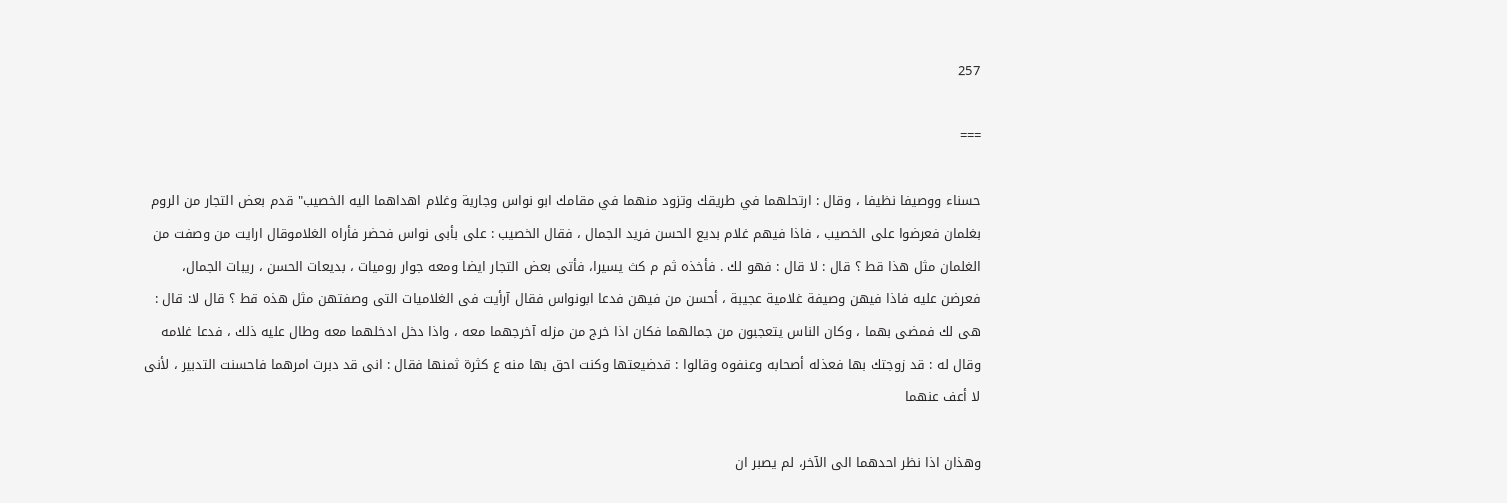257

===

حسناء ووصيفا نظيفا ، وقال : ارتحلهما في طريقك وتزود منهما في مقامك ابو نواس وجارية وغلام اهداهما اليه الخصيب" قدم بعض التجار من الروم بغلمان فعرضوا على الخصيب ، فاذا فيهم غلام بديع الحسن فريد الجمال ، فقال الخصيب : على بأبى نواس فحضر فأراه الغلاموقال ارايت من وصفت من الغلمان مثل هذا قط ؟ قال : لا قال : فهو لك . فأخذه ثم م كث يسيرا، فأتى بعض التجار ايضا ومعه جوار روميات ، بديعات الحسن ، ريبات الجمال، فعرضن عليه فاذا فيهن وصيفة غلامية عجيبة ، أحسن من فيهن فدعا ابونواس فقال آرأيت فى الغلاميات التى وصفتهن مثل هذه قط ؟ قال لا: قال : هى لك فمضى بهما ، وكان الناس يتعجبون من جمالهما فكان اذا خرج من مزله آخرجهما معه ، واذا دخل ادخلهما معه وطال عليه ذلك ، فدعا غلامه وقال له : قد زوجتك بها فعذله أصحابه وعنفوه وقالوا : قدضيعتها وكنت احق بها منه ع كثرة ثمنها فقال : انى قد دبرت امرهما فاحسنت التدبير ، لأنى لا أعف عنهما

وهذان اذا نظر احدهما الى الآخر، لم يصبر ان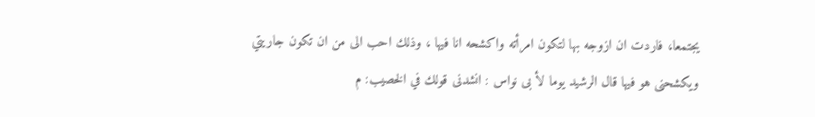يجتمعا، فاردت ان ازوجه بها لتكون امرأته واكشحه انا فيها ، وذلك احب الى من ان تكون جاريتي ويكشحنى هو فيها قال الرشيد يوما لأ بى نواس : انشدنى قولك في الخصيب: م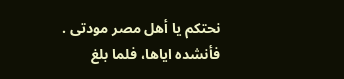نحتكم يا أهل مصر مودتى . فأنشده اياها، فلما بلغ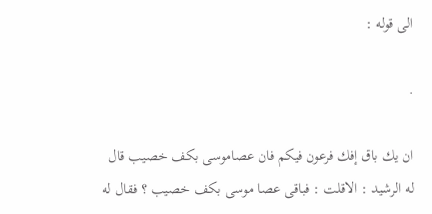الى قوله :

.

ان يك باق إفك فرعون فيكم فان عصاموسى بكف خصيب قال له الرشيد : الاقلت : فباقى عصا موسى بكف خصيب ؟ فقال له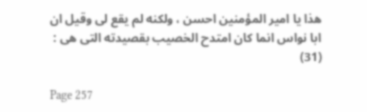هذا يا امير المؤمنين احسن ، ولكنه لم يقع لى وقيل ان ابا نواس انما كان امتدح الخصيب بقصيدته التى هى : (31)

Page 257